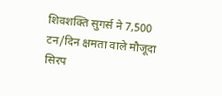शिवशक्ति सुगर्स ने 7,500 टन/दिन क्षमता वाले मौजूदा सिरप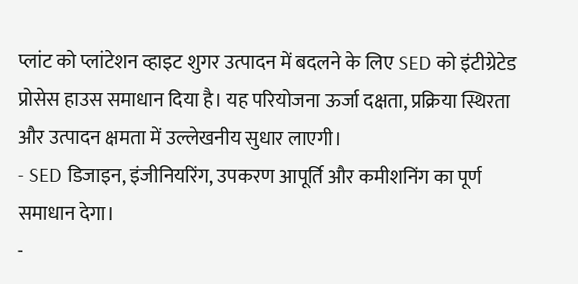प्लांट को प्लांटेशन व्हाइट शुगर उत्पादन में बदलने के लिए SED को इंटीग्रेटेड प्रोसेस हाउस समाधान दिया है। यह परियोजना ऊर्जा दक्षता, प्रक्रिया स्थिरता और उत्पादन क्षमता में उल्लेखनीय सुधार लाएगी।
- SED डिजाइन, इंजीनियरिंग, उपकरण आपूर्ति और कमीशनिंग का पूर्ण समाधान देगा।
-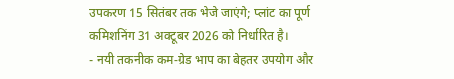उपकरण 15 सितंबर तक भेजे जाएंगे; प्लांट का पूर्ण कमिशनिंग 31 अक्टूबर 2026 को निर्धारित है।
- नयी तकनीक कम‑ग्रेड भाप का बेहतर उपयोग और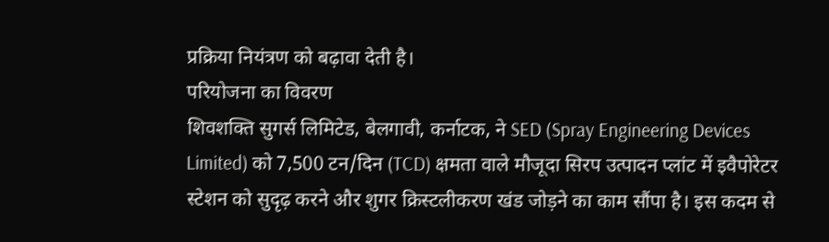प्रक्रिया नियंत्रण को बढ़ावा देती है।
परियोजना का विवरण
शिवशक्ति सुगर्स लिमिटेड, बेलगावी, कर्नाटक, ने SED (Spray Engineering Devices Limited) को 7,500 टन/दिन (TCD) क्षमता वाले मौजूदा सिरप उत्पादन प्लांट में इवैपोरेटर स्टेशन को सुदृढ़ करने और शुगर क्रिस्टलीकरण खंड जोड़ने का काम सौंपा है। इस कदम से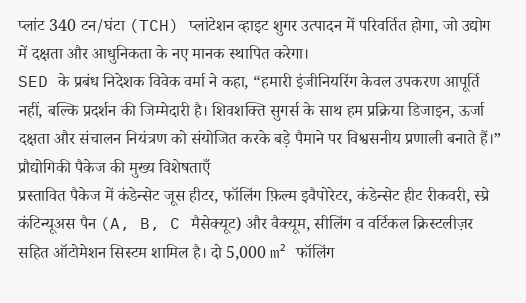प्लांट 340 टन/घंटा (TCH) प्लांटेशन व्हाइट शुगर उत्पादन में परिवर्तित होगा, जो उद्योग में दक्षता और आधुनिकता के नए मानक स्थापित करेगा।
SED के प्रबंध निदेशक विवेक वर्मा ने कहा, “हमारी इंजीनियरिंग केवल उपकरण आपूर्ति नहीं, बल्कि प्रदर्शन की जिम्मेदारी है। शिवशक्ति सुगर्स के साथ हम प्रक्रिया डिजाइन, ऊर्जा दक्षता और संचालन नियंत्रण को संयोजित करके बड़े पैमाने पर विश्वसनीय प्रणाली बनाते हैं।”
प्रौद्योगिकी पैकेज की मुख्य विशेषताएँ
प्रस्तावित पैकेज में कंडेन्सेट जूस हीटर, फॉलिंग फ़िल्म इवैपोरेटर, कंडेन्सेट हीट रीकवरी, स्प्रे कंटिन्यूअस पैन (A, B, C मैसेक्यूट) और वैक्यूम, सीलिंग व वर्टिकल क्रिस्टलीज़र सहित ऑटोमेशन सिस्टम शामिल है। दो 5,000 m² फॉलिंग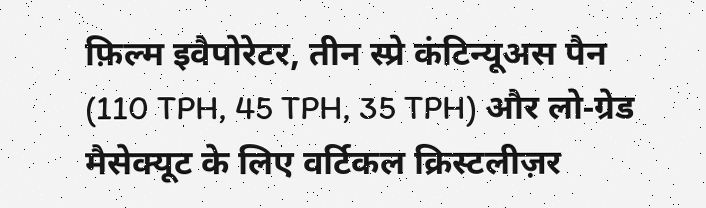फ़िल्म इवैपोरेटर, तीन स्प्रे कंटिन्यूअस पैन (110 TPH, 45 TPH, 35 TPH) और लो‑ग्रेड मैसेक्यूट के लिए वर्टिकल क्रिस्टलीज़र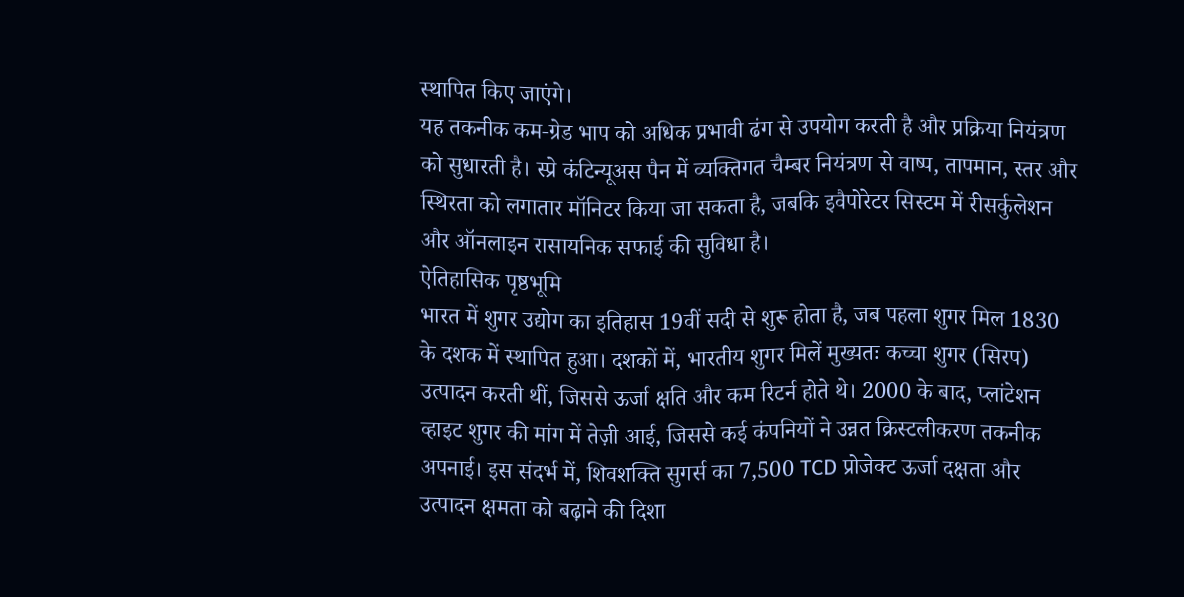स्थापित किए जाएंगे।
यह तकनीक कम‑ग्रेड भाप को अधिक प्रभावी ढंग से उपयोग करती है और प्रक्रिया नियंत्रण को सुधारती है। स्प्रे कंटिन्यूअस पैन में व्यक्तिगत चैम्बर नियंत्रण से वाष्प, तापमान, स्तर और स्थिरता को लगातार मॉनिटर किया जा सकता है, जबकि इवैपोरेटर सिस्टम में रीसर्कुलेशन और ऑनलाइन रासायनिक सफाई की सुविधा है।
ऐतिहासिक पृष्ठभूमि
भारत में शुगर उद्योग का इतिहास 19वीं सदी से शुरू होता है, जब पहला शुगर मिल 1830 के दशक में स्थापित हुआ। दशकों में, भारतीय शुगर मिलें मुख्यतः कच्चा शुगर (सिरप) उत्पादन करती थीं, जिससे ऊर्जा क्षति और कम रिटर्न होते थे। 2000 के बाद, प्लांटेशन व्हाइट शुगर की मांग में तेज़ी आई, जिससे कई कंपनियों ने उन्नत क्रिस्टलीकरण तकनीक अपनाई। इस संदर्भ में, शिवशक्ति सुगर्स का 7,500 TCD प्रोजेक्ट ऊर्जा दक्षता और उत्पादन क्षमता को बढ़ाने की दिशा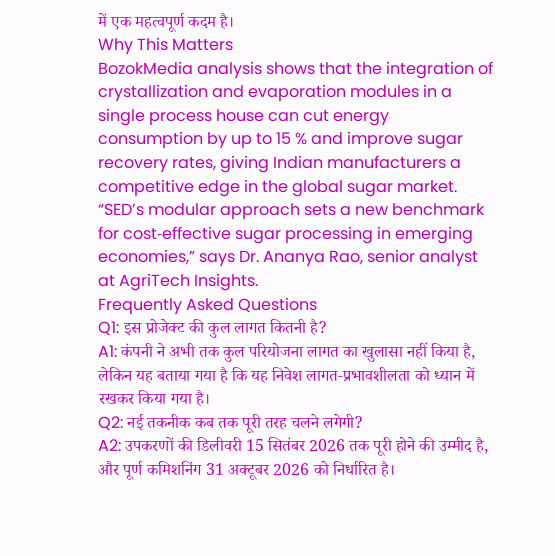में एक महत्वपूर्ण कदम है।
Why This Matters
BozokMedia analysis shows that the integration of crystallization and evaporation modules in a single process house can cut energy consumption by up to 15 % and improve sugar recovery rates, giving Indian manufacturers a competitive edge in the global sugar market.
“SED’s modular approach sets a new benchmark for cost‑effective sugar processing in emerging economies,” says Dr. Ananya Rao, senior analyst at AgriTech Insights.
Frequently Asked Questions
Q1: इस प्रोजेक्ट की कुल लागत कितनी है?
A1: कंपनी ने अभी तक कुल परियोजना लागत का खुलासा नहीं किया है, लेकिन यह बताया गया है कि यह निवेश लागत‑प्रभावशीलता को ध्यान में रखकर किया गया है।
Q2: नई तकनीक कब तक पूरी तरह चलने लगेगी?
A2: उपकरणों की डिलीवरी 15 सितंबर 2026 तक पूरी होने की उम्मीद है, और पूर्ण कमिशनिंग 31 अक्टूबर 2026 को निर्धारित है।